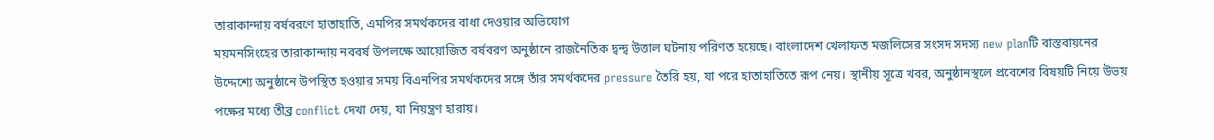তারাকান্দায় বর্ষবরণে হাতাহাতি, এমপির সমর্থকদের বাধা দেওয়ার অভিযোগ
ময়মনসিংহের তারাকান্দায় নববর্ষ উপলক্ষে আয়োজিত বর্ষবরণ অনুষ্ঠানে রাজনৈতিক দ্বন্দ্ব উত্তাল ঘটনায় পরিণত হয়েছে। বাংলাদেশ খেলাফত মজলিসের সংসদ সদস্য new planটি বাস্তবায়নের উদ্দেশ্যে অনুষ্ঠানে উপস্থিত হওয়ার সময় বিএনপির সমর্থকদের সঙ্গে তাঁর সমর্থকদের pressure তৈরি হয়, যা পরে হাতাহাতিতে রূপ নেয়। স্থানীয় সূত্রে খবর, অনুষ্ঠানস্থলে প্রবেশের বিষয়টি নিয়ে উভয় পক্ষের মধ্যে তীব্র conflict দেখা দেয়, যা নিয়ন্ত্রণ হারায়।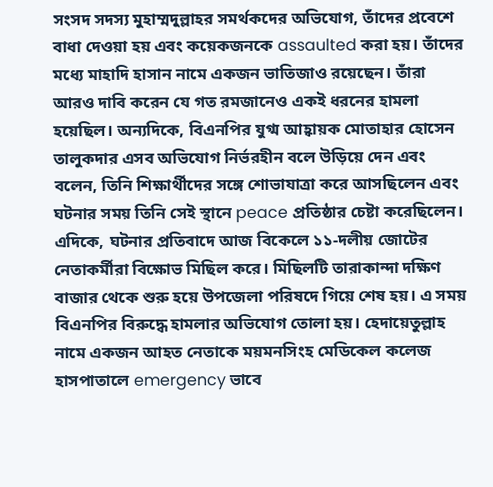সংসদ সদস্য মুহাম্মদুল্লাহর সমর্থকদের অভিযোগ, তাঁদের প্রবেশে বাধা দেওয়া হয় এবং কয়েকজনকে assaulted করা হয়। তাঁদের মধ্যে মাহাদি হাসান নামে একজন ভাতিজাও রয়েছেন। তাঁরা আরও দাবি করেন যে গত রমজানেও একই ধরনের হামলা হয়েছিল। অন্যদিকে, বিএনপির যুগ্ম আহ্বায়ক মোতাহার হোসেন তালুকদার এসব অভিযোগ নির্ভরহীন বলে উড়িয়ে দেন এবং বলেন, তিনি শিক্ষার্থীদের সঙ্গে শোভাযাত্রা করে আসছিলেন এবং ঘটনার সময় তিনি সেই স্থানে peace প্রতিষ্ঠার চেষ্টা করেছিলেন।
এদিকে, ঘটনার প্রতিবাদে আজ বিকেলে ১১-দলীয় জোটের নেতাকর্মীরা বিক্ষোভ মিছিল করে। মিছিলটি তারাকান্দা দক্ষিণ বাজার থেকে শুরু হয়ে উপজেলা পরিষদে গিয়ে শেষ হয়। এ সময় বিএনপির বিরুদ্ধে হামলার অভিযোগ তোলা হয়। হেদায়েতুল্লাহ নামে একজন আহত নেতাকে ময়মনসিংহ মেডিকেল কলেজ হাসপাতালে emergency ভাবে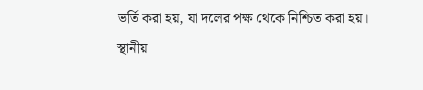ভর্তি করা হয়, যা দলের পক্ষ থেকে নিশ্চিত করা হয়।
স্থানীয়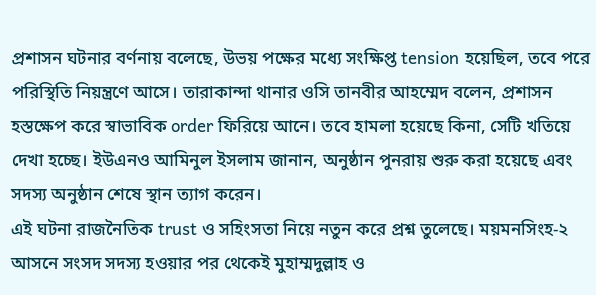প্রশাসন ঘটনার বর্ণনায় বলেছে, উভয় পক্ষের মধ্যে সংক্ষিপ্ত tension হয়েছিল, তবে পরে পরিস্থিতি নিয়ন্ত্রণে আসে। তারাকান্দা থানার ওসি তানবীর আহম্মেদ বলেন, প্রশাসন হস্তক্ষেপ করে স্বাভাবিক order ফিরিয়ে আনে। তবে হামলা হয়েছে কিনা, সেটি খতিয়ে দেখা হচ্ছে। ইউএনও আমিনুল ইসলাম জানান, অনুষ্ঠান পুনরায় শুরু করা হয়েছে এবং সদস্য অনুষ্ঠান শেষে স্থান ত্যাগ করেন।
এই ঘটনা রাজনৈতিক trust ও সহিংসতা নিয়ে নতুন করে প্রশ্ন তুলেছে। ময়মনসিংহ-২ আসনে সংসদ সদস্য হওয়ার পর থেকেই মুহাম্মদুল্লাহ ও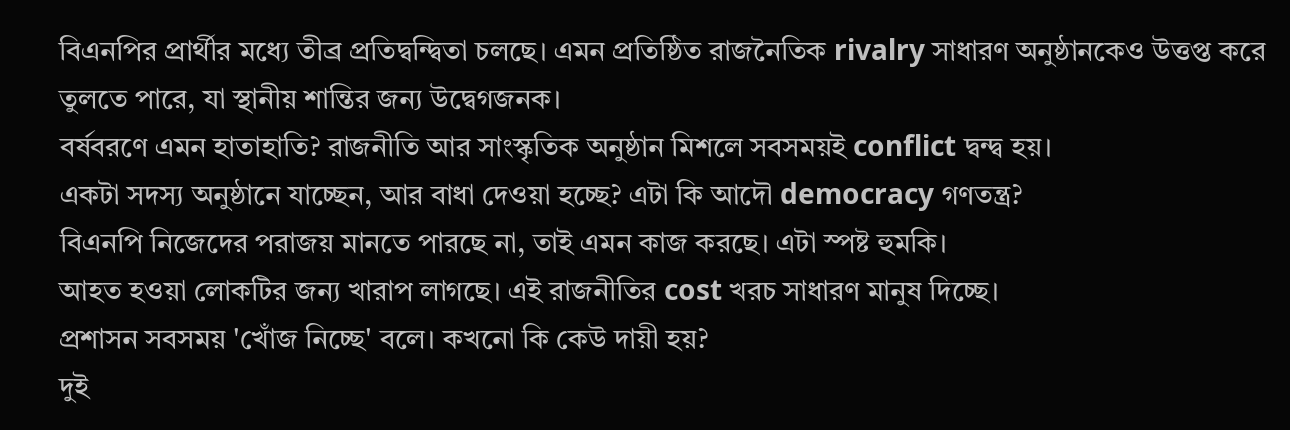বিএনপির প্রার্থীর মধ্যে তীব্র প্রতিদ্বন্দ্বিতা চলছে। এমন প্রতিষ্ঠিত রাজনৈতিক rivalry সাধারণ অনুষ্ঠানকেও উত্তপ্ত করে তুলতে পারে, যা স্থানীয় শান্তির জন্য উদ্বেগজনক।
বর্ষবরণে এমন হাতাহাতি? রাজনীতি আর সাংস্কৃতিক অনুষ্ঠান মিশলে সবসময়ই conflict দ্বন্দ্ব হয়।
একটা সদস্য অনুষ্ঠানে যাচ্ছেন, আর বাধা দেওয়া হচ্ছে? এটা কি আদৌ democracy গণতন্ত্র?
বিএনপি নিজেদের পরাজয় মানতে পারছে না, তাই এমন কাজ করছে। এটা স্পষ্ট হুমকি।
আহত হওয়া লোকটির জন্য খারাপ লাগছে। এই রাজনীতির cost খরচ সাধারণ মানুষ দিচ্ছে।
প্রশাসন সবসময় 'খোঁজ নিচ্ছে' বলে। কখনো কি কেউ দায়ী হয়?
দুই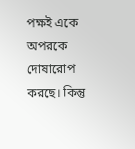পক্ষই একে অপরকে দোষারোপ করছে। কিন্তু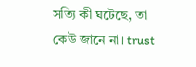সত্যি কী ঘটেছে, তা কেউ জানে না। trust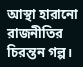আস্থা হারানো রাজনীতির চিরন্তন গল্প।